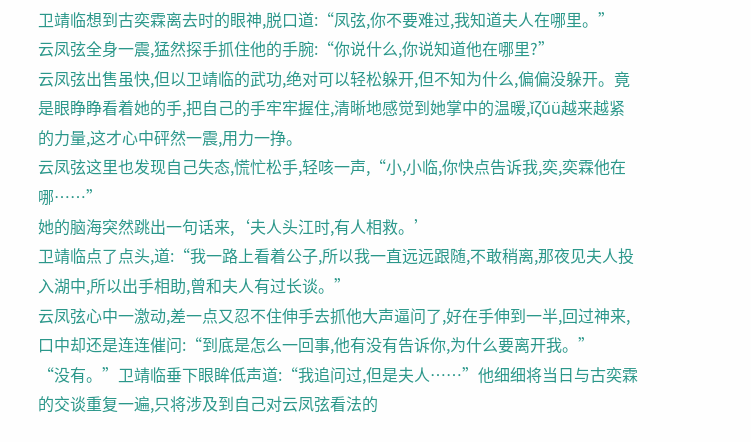卫靖临想到古奕霖离去时的眼神,脱口道:“凤弦,你不要难过,我知道夫人在哪里。”
云凤弦全身一震,猛然探手抓住他的手腕:“你说什么,你说知道他在哪里?”
云凤弦出售虽快,但以卫靖临的武功,绝对可以轻松躲开,但不知为什么,偏偏没躲开。竟是眼睁睁看着她的手,把自己的手牢牢握住,清晰地感觉到她掌中的温暖,ǐζǔü越来越紧的力量,这才心中砰然一震,用力一挣。
云凤弦这里也发现自己失态,慌忙松手,轻咳一声,“小,小临,你快点告诉我,奕,奕霖他在哪……”
她的脑海突然跳出一句话来,‘夫人头江时,有人相救。’
卫靖临点了点头,道:“我一路上看着公子,所以我一直远远跟随,不敢稍离,那夜见夫人投入湖中,所以出手相助,曾和夫人有过长谈。”
云凤弦心中一激动,差一点又忍不住伸手去抓他大声逼问了,好在手伸到一半,回过神来,口中却还是连连催问:“到底是怎么一回事,他有没有告诉你,为什么要离开我。”
“没有。”卫靖临垂下眼眸低声道:“我追问过,但是夫人……”他细细将当日与古奕霖的交谈重复一遍,只将涉及到自己对云凤弦看法的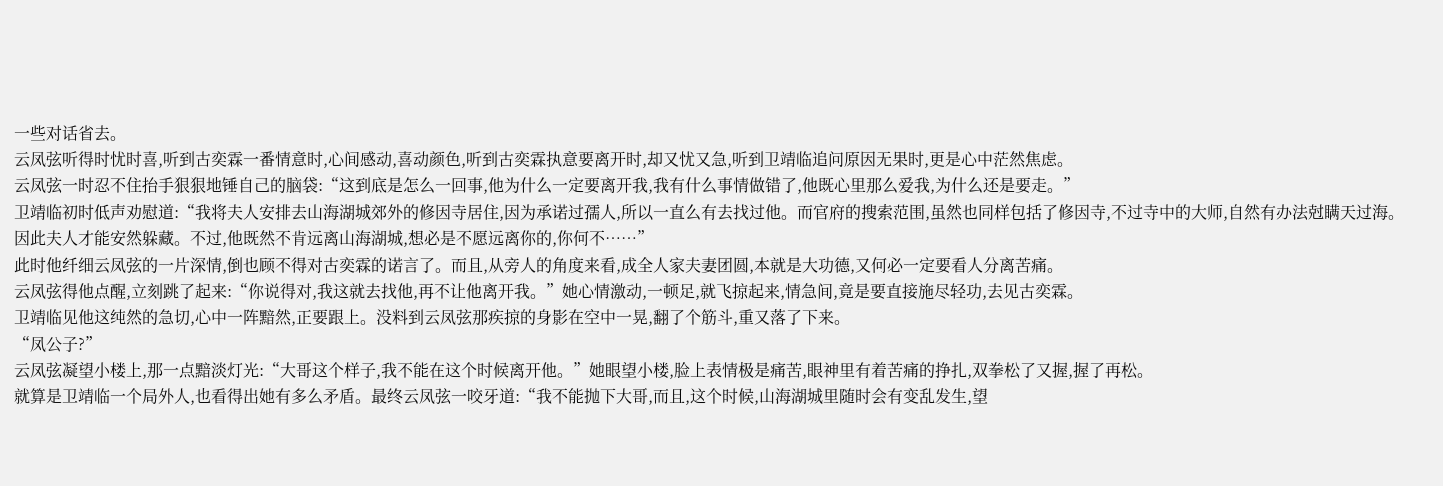一些对话省去。
云凤弦听得时忧时喜,听到古奕霖一番情意时,心间感动,喜动颜色,听到古奕霖执意要离开时,却又忧又急,听到卫靖临追问原因无果时,更是心中茫然焦虑。
云凤弦一时忍不住抬手狠狠地锤自己的脑袋:“这到底是怎么一回事,他为什么一定要离开我,我有什么事情做错了,他既心里那么爱我,为什么还是要走。”
卫靖临初时低声劝慰道:“我将夫人安排去山海湖城郊外的修因寺居住,因为承诺过孺人,所以一直么有去找过他。而官府的搜索范围,虽然也同样包括了修因寺,不过寺中的大师,自然有办法尅瞒天过海。因此夫人才能安然躲藏。不过,他既然不肯远离山海湖城,想必是不愿远离你的,你何不……”
此时他纤细云凤弦的一片深情,倒也顾不得对古奕霖的诺言了。而且,从旁人的角度来看,成全人家夫妻团圆,本就是大功德,又何必一定要看人分离苦痛。
云凤弦得他点醒,立刻跳了起来:“你说得对,我这就去找他,再不让他离开我。”她心情激动,一顿足,就飞掠起来,情急间,竟是要直接施尽轻功,去见古奕霖。
卫靖临见他这纯然的急切,心中一阵黯然,正要跟上。没料到云凤弦那疾掠的身影在空中一晃,翻了个筋斗,重又落了下来。
“凤公子?”
云凤弦凝望小楼上,那一点黯淡灯光:“大哥这个样子,我不能在这个时候离开他。”她眼望小楼,脸上表情极是痛苦,眼神里有着苦痛的挣扎,双拳松了又握,握了再松。
就算是卫靖临一个局外人,也看得出她有多么矛盾。最终云凤弦一咬牙道:“我不能抛下大哥,而且,这个时候,山海湖城里随时会有变乱发生,望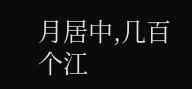月居中,几百个江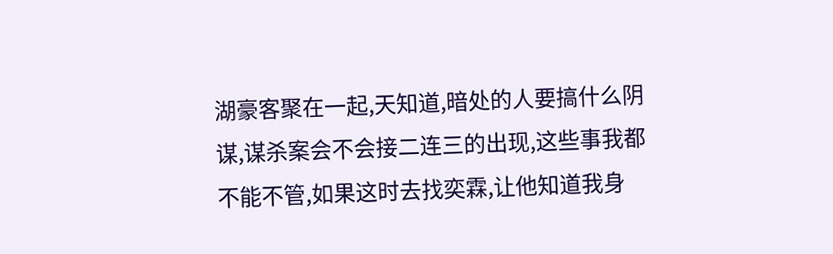湖豪客聚在一起,天知道,暗处的人要搞什么阴谋,谋杀案会不会接二连三的出现,这些事我都不能不管,如果这时去找奕霖,让他知道我身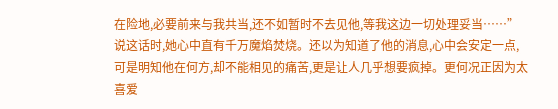在险地,必要前来与我共当,还不如暂时不去见他,等我这边一切处理妥当……”
说这话时,她心中直有千万魔焰焚烧。还以为知道了他的消息,心中会安定一点,可是明知他在何方,却不能相见的痛苦,更是让人几乎想要疯掉。更何况正因为太喜爱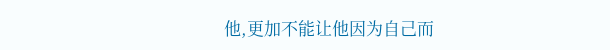他,更加不能让他因为自己而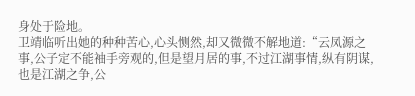身处于险地。
卫靖临听出她的种种苦心,心头恻然,却又微微不解地道:“云凤源之事,公子定不能袖手旁观的,但是望月居的事,不过江湖事情,纵有阴谋,也是江湖之争,公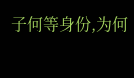子何等身份,为何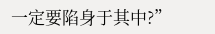一定要陷身于其中?”